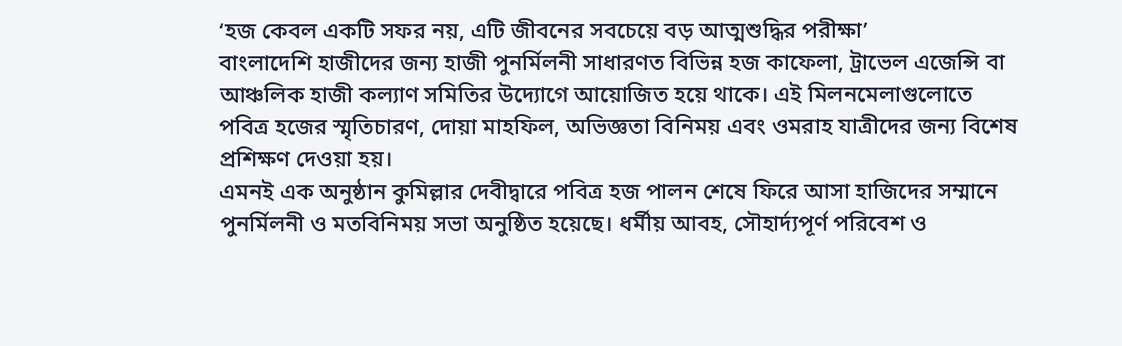‘হজ কেবল একটি সফর নয়, এটি জীবনের সবচেয়ে বড় আত্মশুদ্ধির পরীক্ষা’
বাংলাদেশি হাজীদের জন্য হাজী পুনর্মিলনী সাধারণত বিভিন্ন হজ কাফেলা, ট্রাভেল এজেন্সি বা আঞ্চলিক হাজী কল্যাণ সমিতির উদ্যোগে আয়োজিত হয়ে থাকে। এই মিলনমেলাগুলোতে পবিত্র হজের স্মৃতিচারণ, দোয়া মাহফিল, অভিজ্ঞতা বিনিময় এবং ওমরাহ যাত্রীদের জন্য বিশেষ প্রশিক্ষণ দেওয়া হয়।
এমনই এক অনুষ্ঠান কুমিল্লার দেবীদ্বারে পবিত্র হজ পালন শেষে ফিরে আসা হাজিদের সম্মানে পুনর্মিলনী ও মতবিনিময় সভা অনুষ্ঠিত হয়েছে। ধর্মীয় আবহ, সৌহার্দ্যপূর্ণ পরিবেশ ও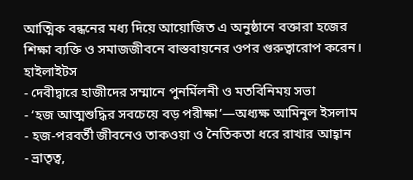আত্মিক বন্ধনের মধ্য দিয়ে আয়োজিত এ অনুষ্ঠানে বক্তারা হজের শিক্ষা ব্যক্তি ও সমাজজীবনে বাস্তবায়নের ওপর গুরুত্বারোপ করেন।
হাইলাইটস
- দেবীদ্বারে হাজীদের সম্মানে পুনর্মিলনী ও মতবিনিময় সভা
- ‘হজ আত্মশুদ্ধির সবচেয়ে বড় পরীক্ষা’—অধ্যক্ষ আমিনুল ইসলাম
- হজ-পরবর্তী জীবনেও তাকওয়া ও নৈতিকতা ধরে রাখার আহ্বান
- ভ্রাতৃত্ব,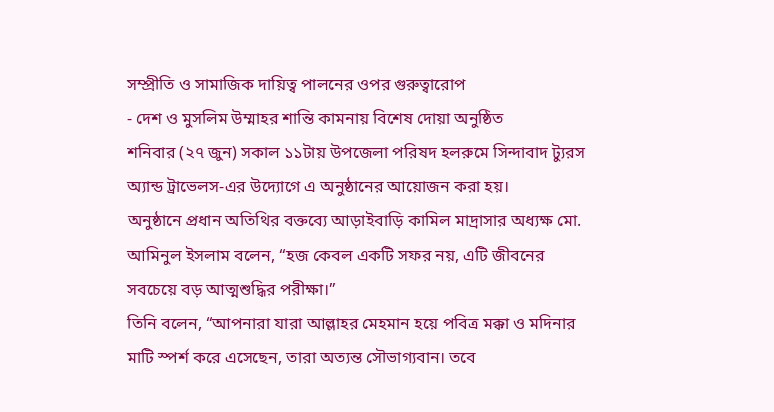সম্প্রীতি ও সামাজিক দায়িত্ব পালনের ওপর গুরুত্বারোপ
- দেশ ও মুসলিম উম্মাহর শান্তি কামনায় বিশেষ দোয়া অনুষ্ঠিত
শনিবার (২৭ জুন) সকাল ১১টায় উপজেলা পরিষদ হলরুমে সিন্দাবাদ ট্যুরস অ্যান্ড ট্রাভেলস-এর উদ্যোগে এ অনুষ্ঠানের আয়োজন করা হয়।
অনুষ্ঠানে প্রধান অতিথির বক্তব্যে আড়াইবাড়ি কামিল মাদ্রাসার অধ্যক্ষ মো. আমিনুল ইসলাম বলেন, “হজ কেবল একটি সফর নয়, এটি জীবনের সবচেয়ে বড় আত্মশুদ্ধির পরীক্ষা।”
তিনি বলেন, “আপনারা যারা আল্লাহর মেহমান হয়ে পবিত্র মক্কা ও মদিনার মাটি স্পর্শ করে এসেছেন, তারা অত্যন্ত সৌভাগ্যবান। তবে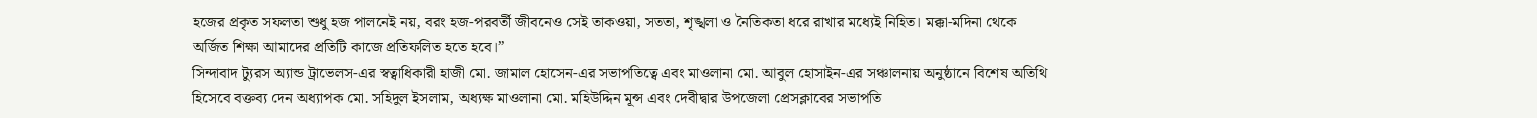হজের প্রকৃত সফলতা শুধু হজ পালনেই নয়, বরং হজ-পরবর্তী জীবনেও সেই তাকওয়া, সততা, শৃঙ্খলা ও নৈতিকতা ধরে রাখার মধ্যেই নিহিত। মক্কা-মদিনা থেকে অর্জিত শিক্ষা আমাদের প্রতিটি কাজে প্রতিফলিত হতে হবে।”
সিন্দাবাদ ট্যুরস অ্যান্ড ট্রাভেলস-এর স্বত্বাধিকারী হাজী মো. জামাল হোসেন-এর সভাপতিত্বে এবং মাওলানা মো. আবুল হোসাইন-এর সঞ্চালনায় অনুষ্ঠানে বিশেষ অতিথি হিসেবে বক্তব্য দেন অধ্যাপক মো. সহিদুল ইসলাম, অধ্যক্ষ মাওলানা মো. মহিউদ্দিন মূন্স এবং দেবীদ্বার উপজেলা প্রেসক্লাবের সভাপতি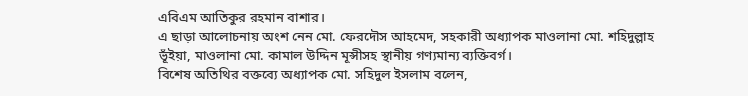এবিএম আতিকুর রহমান বাশার।
এ ছাড়া আলোচনায় অংশ নেন মো. ফেরদৌস আহমেদ, সহকারী অধ্যাপক মাওলানা মো. শহিদুল্লাহ ভূঁইয়া, মাওলানা মো. কামাল উদ্দিন মূন্সীসহ স্থানীয় গণ্যমান্য ব্যক্তিবর্গ।
বিশেষ অতিথির বক্তব্যে অধ্যাপক মো. সহিদুল ইসলাম বলেন,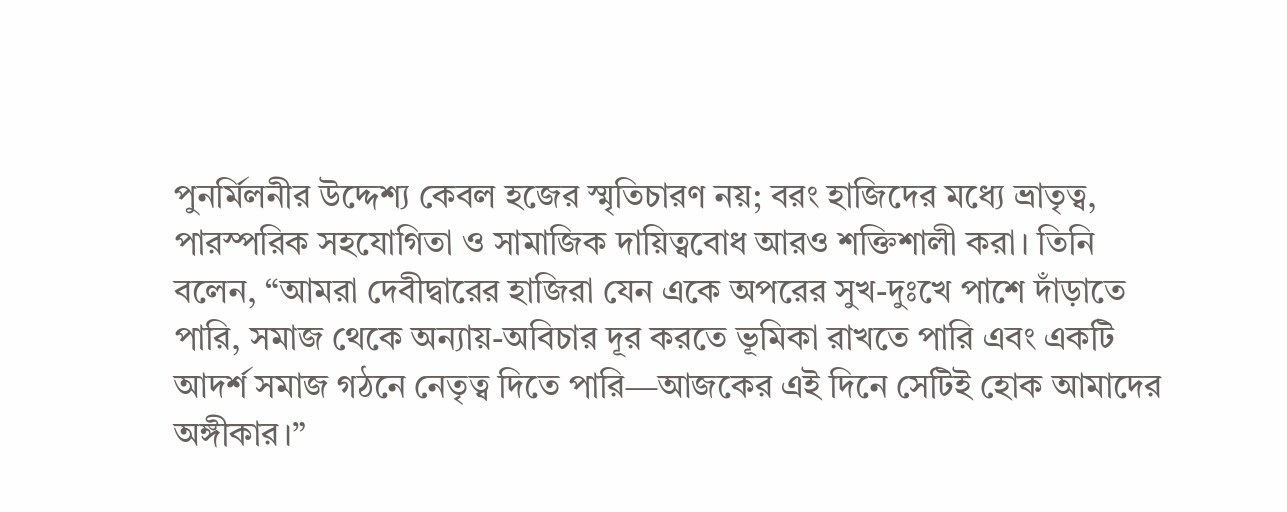পুনর্মিলনীর উদ্দেশ্য কেবল হজের স্মৃতিচারণ নয়; বরং হাজিদের মধ্যে ভ্রাতৃত্ব, পারস্পরিক সহযোগিতা ও সামাজিক দায়িত্ববোধ আরও শক্তিশালী করা। তিনি বলেন, “আমরা দেবীদ্বারের হাজিরা যেন একে অপরের সুখ-দুঃখে পাশে দাঁড়াতে পারি, সমাজ থেকে অন্যায়-অবিচার দূর করতে ভূমিকা রাখতে পারি এবং একটি আদর্শ সমাজ গঠনে নেতৃত্ব দিতে পারি—আজকের এই দিনে সেটিই হোক আমাদের অঙ্গীকার।”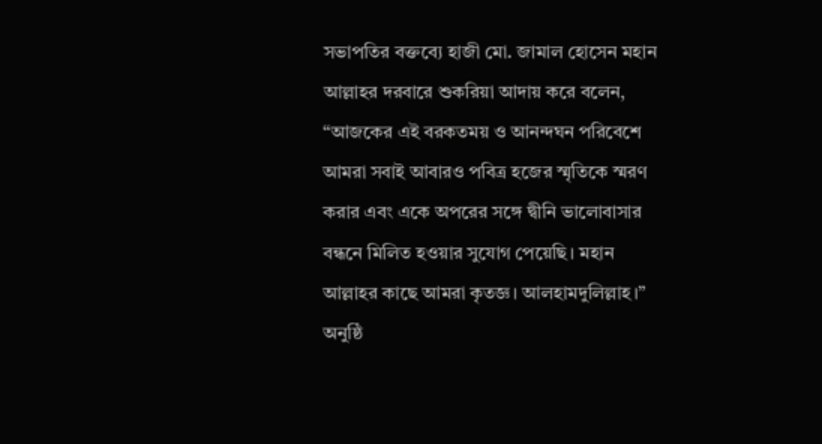সভাপতির বক্তব্যে হাজী মো. জামাল হোসেন মহান আল্লাহর দরবারে শুকরিয়া আদায় করে বলেন, “আজকের এই বরকতময় ও আনন্দঘন পরিবেশে আমরা সবাই আবারও পবিত্র হজের স্মৃতিকে স্মরণ করার এবং একে অপরের সঙ্গে দ্বীনি ভালোবাসার বন্ধনে মিলিত হওয়ার সুযোগ পেয়েছি। মহান আল্লাহর কাছে আমরা কৃতজ্ঞ। আলহামদুলিল্লাহ।”
অনুষ্ঠি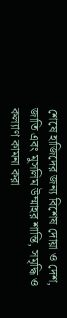শেষে হাজিদের জন্য বিশেষ দোয়া ও দেশ, জাতি এবং মুসলিম উম্মাহর শান্তি, সমৃদ্ধি ও কল্যাণ কামনা করা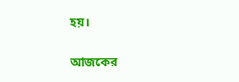হয়।

আজকের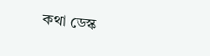কথা ডেস্ক